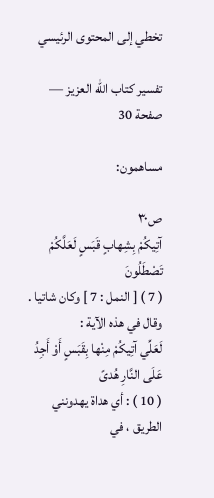تخطي إلى المحتوى الرئيسي

تفسير كتاب الله العزيز — صفحة 30

مساهمون:

ص٣٠
آتِيكُمْ بِشِهابٍ قَبَسٍ لَعَلَّكُمْ تَصْطَلُونَ
( 7 ) [ النمل : 7 ] وكان شاتيا . وقال في هذه الآية :
لَعَلِّي آتِيكُمْ مِنْها بِقَبَسٍ أَوْ أَجِدُ عَلَى النَّارِ هُدىً
( 10 ) : أي هداة يهدونني الطريق ، في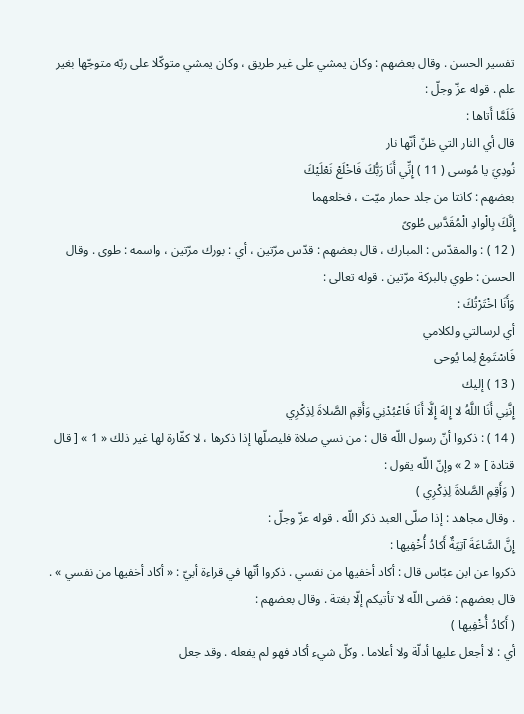تفسير الحسن . وقال بعضهم : وكان يمشي على غير طريق ، وكان يمشي متوكّلا على ربّه متوجّها بغير علم . قوله عزّ وجلّ :
فَلَمَّا أَتاها :
قال أي النار التي ظنّ أنّها نار
نُودِيَ يا مُوسى ( 11 ) إِنِّي أَنَا رَبُّكَ فَاخْلَعْ نَعْلَيْكَ
بعضهم : كانتا من جلد حمار ميّت ، فخلعهما
إِنَّكَ بِالْوادِ الْمُقَدَّسِ طُوىً
( 12 ) : والمقدّس : المبارك ، قال بعضهم : قدّس مرّتين ، أي : بورك مرّتين ، واسمه : طوى . وقال الحسن : طوي بالبركة مرّتين . قوله تعالى :
وَأَنَا اخْتَرْتُكَ :
أي لرسالتي ولكلامي
فَاسْتَمِعْ لِما يُوحى
( 13 ) إليك
إِنَّنِي أَنَا اللَّهُ لا إِلهَ إِلَّا أَنَا فَاعْبُدْنِي وَأَقِمِ الصَّلاةَ لِذِكْرِي
( 14 ) : ذكروا أنّ رسول اللّه قال : من نسي صلاة فليصلّها إذا ذكرها ، لا كفّارة لها غير ذلك « 1 » [ قال قتادة ] « 2 » وإنّ اللّه يقول :
( وَأَقِمِ الصَّلاةَ لِذِكْرِي )
. وقال مجاهد : إذا صلّى العبد ذكر اللّه . قوله عزّ وجلّ :
إِنَّ السَّاعَةَ آتِيَةٌ أَكادُ أُخْفِيها :
ذكروا عن ابن عبّاس قال : أكاد أخفيها من نفسي . ذكروا أنّها في قراءة أبيّ : « أكاد أخفيها من نفسي » . قال بعضهم : قضى اللّه لا تأتيكم إلّا بغتة . وقال بعضهم :
( أَكادُ أُخْفِيها )
أي : لا أجعل عليها أدلّة ولا أعلاما . وكلّ شيء أكاد فهو لم يفعله . وقد جعل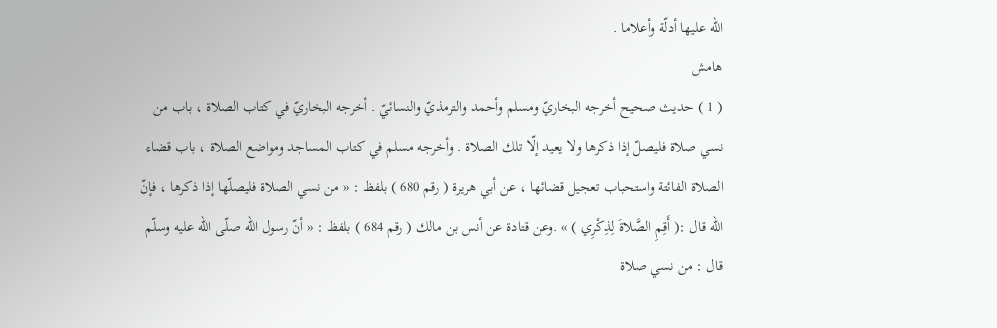اللّه عليها أدلّة وأعلاما .
هامش
( 1 ) حديث صحيح أخرجه البخاريّ ومسلم وأحمد والترمذيّ والنسائيّ . أخرجه البخاريّ في كتاب الصلاة ، باب من نسي صلاة فليصلّ إذا ذكرها ولا يعيد إلّا تلك الصلاة . وأخرجه مسلم في كتاب المساجد ومواضع الصلاة ، باب قضاء الصلاة الفائتة واستحباب تعجيل قضائها ، عن أبي هريرة ( رقم 680 ) بلفظ : « من نسي الصلاة فليصلّها إذا ذكرها ، فإنّ اللّه قال :( أَقِمِ الصَّلاةَ لِذِكْرِي ) » .وعن قتادة عن أنس بن مالك ( رقم 684 ) بلفظ : « أنّ رسول اللّه صلّى اللّه عليه وسلّم قال : من نسي صلاة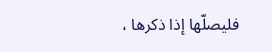فليصلّها إذا ذكرها ،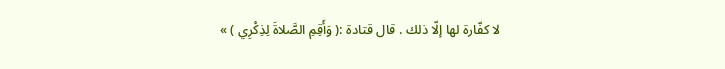لا كفّارة لها إلّا ذلك . قال قتادة :( وَأَقِمِ الصَّلاةَ لِذِكْرِي ) »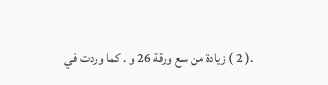.( 2 ) زيادة من سع ورقة 26 و . كما وردت في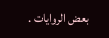بعض الروايات .